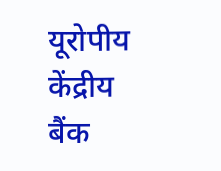यूरोपीय केंद्रीय बैंक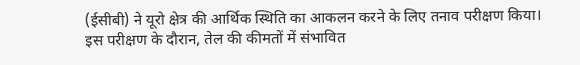(ईसीबी) ने यूरो क्षेत्र की आर्थिक स्थिति का आकलन करने के लिए तनाव परीक्षण किया। इस परीक्षण के दौरान, तेल की कीमतों में संभावित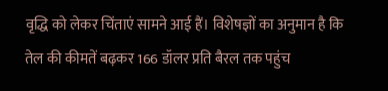वृद्धि को लेकर चिंताएं सामने आई हैं। विशेषज्ञों का अनुमान है कि तेल की कीमतें बढ़कर 166 डॉलर प्रति बैरल तक पहुंच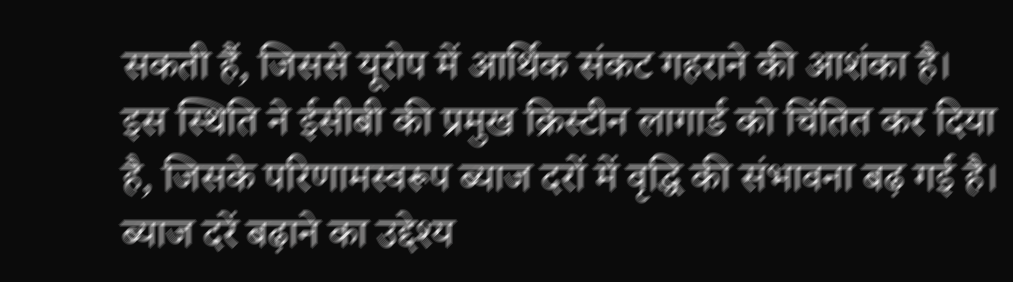सकती हैं, जिससे यूरोप में आर्थिक संकट गहराने की आशंका है। इस स्थिति ने ईसीबी की प्रमुख क्रिस्टीन लागार्ड को चिंतित कर दिया है, जिसके परिणामस्वरूप ब्याज दरों में वृद्धि की संभावना बढ़ गई है। ब्याज दरें बढ़ाने का उद्देश्य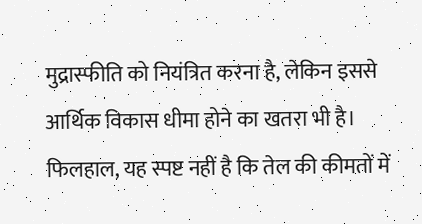मुद्रास्फीति को नियंत्रित करना है, लेकिन इससे आर्थिक विकास धीमा होने का खतरा भी है। फिलहाल, यह स्पष्ट नहीं है कि तेल की कीमतों में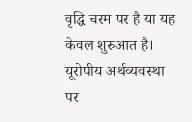वृद्धि चरम पर है या यह केवल शुरुआत है। यूरोपीय अर्थव्यवस्था पर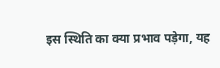इस स्थिति का क्या प्रभाव पड़ेगा, यह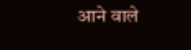आने वाले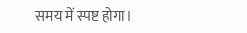समय में स्पष्ट होगा।